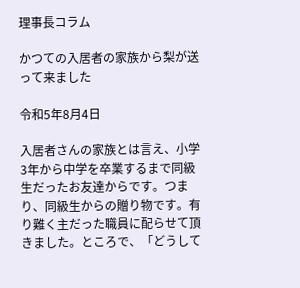理事長コラム

かつての入居者の家族から梨が送って来ました

令和5年8月4日

入居者さんの家族とは言え、小学3年から中学を卒業するまで同級生だったお友達からです。つまり、同級生からの贈り物です。有り難く主だった職員に配らせて頂きました。ところで、「どうして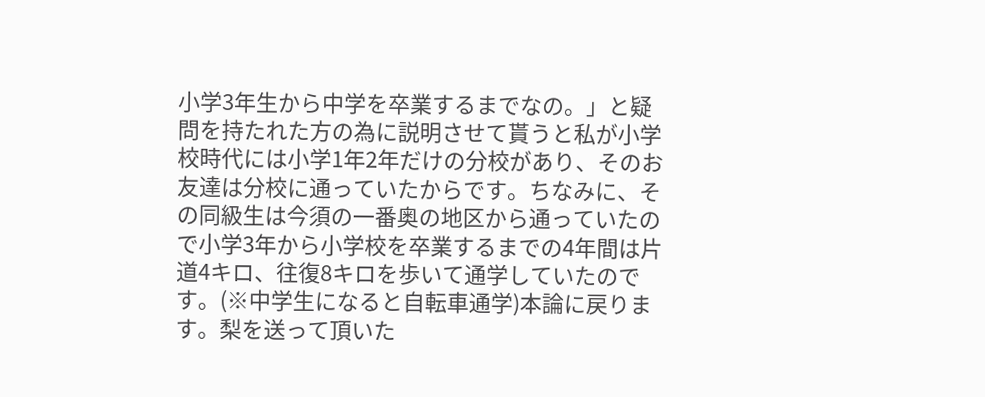小学3年生から中学を卒業するまでなの。」と疑問を持たれた方の為に説明させて貰うと私が小学校時代には小学1年2年だけの分校があり、そのお友達は分校に通っていたからです。ちなみに、その同級生は今須の一番奥の地区から通っていたので小学3年から小学校を卒業するまでの4年間は片道4キロ、往復8キロを歩いて通学していたのです。(※中学生になると自転車通学)本論に戻ります。梨を送って頂いた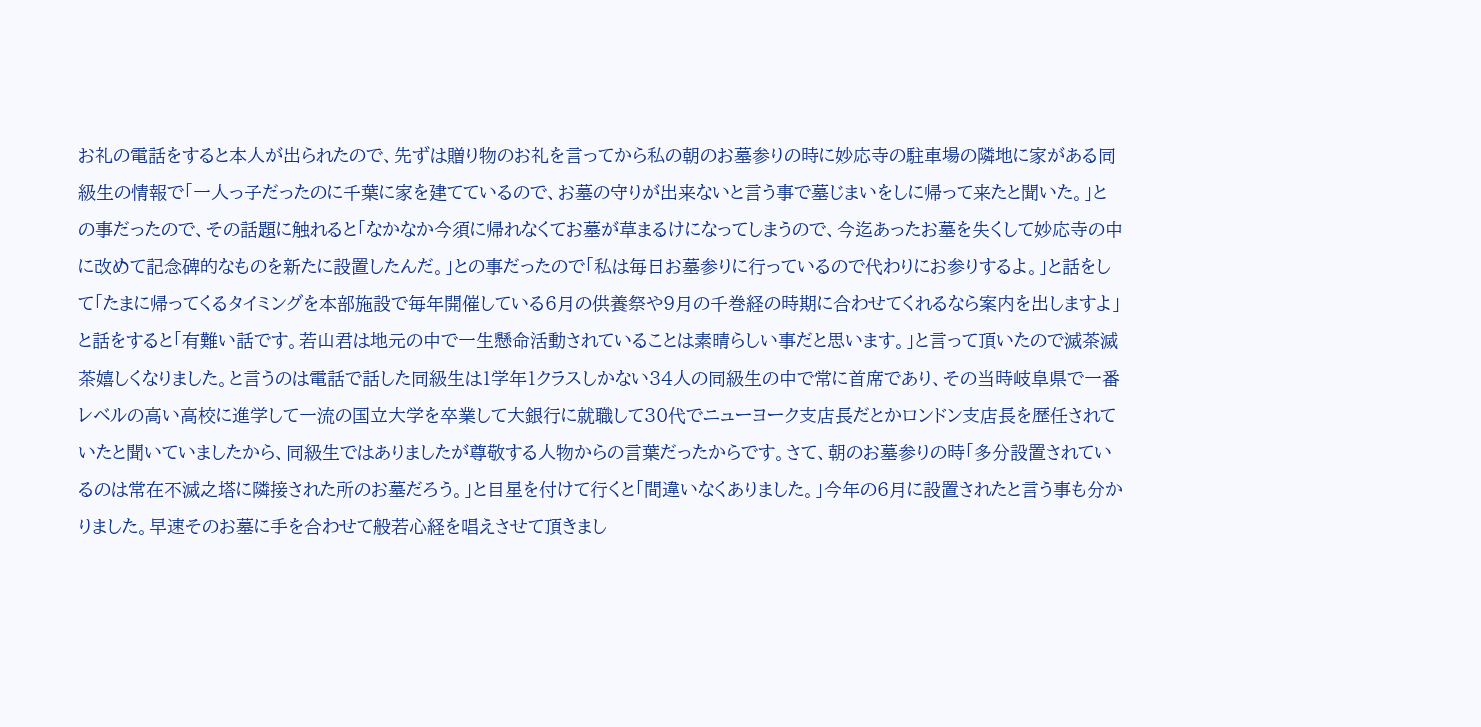お礼の電話をすると本人が出られたので、先ずは贈り物のお礼を言ってから私の朝のお墓参りの時に妙応寺の駐車場の隣地に家がある同級生の情報で「一人っ子だったのに千葉に家を建てているので、お墓の守りが出来ないと言う事で墓じまいをしに帰って来たと聞いた。」との事だったので、その話題に触れると「なかなか今須に帰れなくてお墓が草まるけになってしまうので、今迄あったお墓を失くして妙応寺の中に改めて記念碑的なものを新たに設置したんだ。」との事だったので「私は毎日お墓参りに行っているので代わりにお参りするよ。」と話をして「たまに帰ってくるタイミングを本部施設で毎年開催している6月の供養祭や9月の千巻経の時期に合わせてくれるなら案内を出しますよ」と話をすると「有難い話です。若山君は地元の中で一生懸命活動されていることは素晴らしい事だと思います。」と言って頂いたので滅茶滅茶嬉しくなりました。と言うのは電話で話した同級生は1学年1クラスしかない34人の同級生の中で常に首席であり、その当時岐阜県で一番レベルの高い高校に進学して一流の国立大学を卒業して大銀行に就職して30代でニューヨーク支店長だとかロンドン支店長を歴任されていたと聞いていましたから、同級生ではありましたが尊敬する人物からの言葉だったからです。さて、朝のお墓参りの時「多分設置されているのは常在不滅之塔に隣接された所のお墓だろう。」と目星を付けて行くと「間違いなくありました。」今年の6月に設置されたと言う事も分かりました。早速そのお墓に手を合わせて般若心経を唱えさせて頂きまし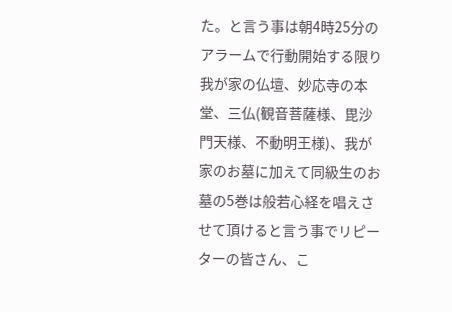た。と言う事は朝4時25分のアラームで行動開始する限り我が家の仏壇、妙応寺の本堂、三仏(観音菩薩様、毘沙門天様、不動明王様)、我が家のお墓に加えて同級生のお墓の5巻は般若心経を唱えさせて頂けると言う事でリピーターの皆さん、こ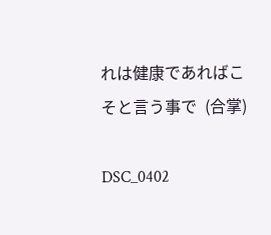れは健康であればこそと言う事で  (合掌)

DSC_0402